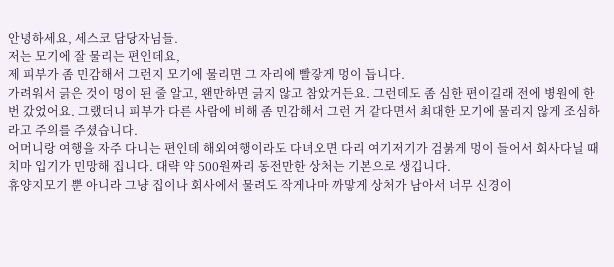안녕하세요, 세스코 담당자님들.
저는 모기에 잘 물리는 편인데요,
제 피부가 좀 민감해서 그런지 모기에 물리면 그 자리에 빨갛게 멍이 듭니다.
가려워서 긁은 것이 멍이 된 줄 알고, 왠만하면 긁지 않고 참았거든요. 그런데도 좀 심한 편이길래 전에 병원에 한 번 갔었어요. 그랬더니 피부가 다른 사람에 비해 좀 민감해서 그런 거 같다면서 최대한 모기에 물리지 않게 조심하라고 주의를 주셨습니다.
어머니랑 여행을 자주 다니는 편인데 해외여행이라도 다녀오면 다리 여기저기가 검붉게 멍이 들어서 회사다닐 때 치마 입기가 민망해 집니다. 대략 약 500원짜리 동전만한 상처는 기본으로 생깁니다.
휴양지모기 뿐 아니라 그냥 집이나 회사에서 물려도 작게나마 까맣게 상처가 남아서 너무 신경이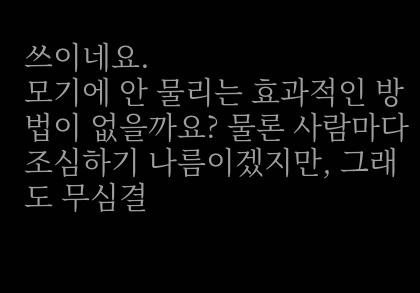쓰이네요.
모기에 안 물리는 효과적인 방법이 없을까요? 물론 사람마다 조심하기 나름이겠지만, 그래도 무심결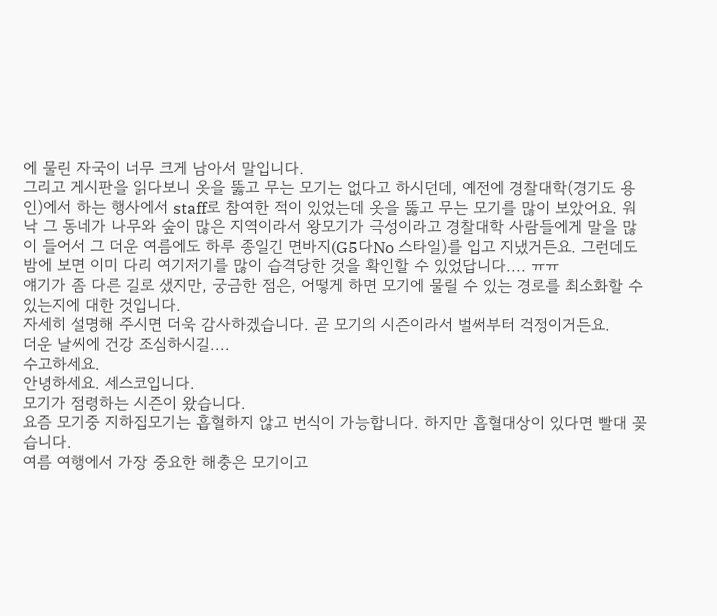에 물린 자국이 너무 크게 남아서 말입니다.
그리고 게시판을 읽다보니 옷을 뚫고 무는 모기는 없다고 하시던데, 예전에 경찰대학(경기도 용인)에서 하는 행사에서 staff로 참여한 적이 있었는데 옷을 뚫고 무는 모기를 많이 보았어요. 워낙 그 동네가 나무와 숲이 많은 지역이라서 왕모기가 극성이라고 경찰대학 사람들에게 말을 많이 들어서 그 더운 여름에도 하루 종일긴 면바지(G5다No 스타일)를 입고 지냈거든요. 그런데도 밤에 보면 이미 다리 여기저기를 많이 습격당한 것을 확인할 수 있었답니다.... ㅠㅠ
얘기가 좀 다른 길로 샜지만, 궁금한 점은, 어떻게 하면 모기에 물릴 수 있는 경로를 최소화할 수 있는지에 대한 것입니다.
자세히 설명해 주시면 더욱 감사하겠습니다. 곧 모기의 시즌이라서 벌써부터 걱정이거든요.
더운 날씨에 건강 조심하시길....
수고하세요.
안녕하세요. 세스코입니다.
모기가 점령하는 시즌이 왔습니다.
요즘 모기중 지하집모기는 흡혈하지 않고 번식이 가능합니다. 하지만 흡혈대상이 있다면 빨대 꽂습니다.
여름 여행에서 가장 중요한 해충은 모기이고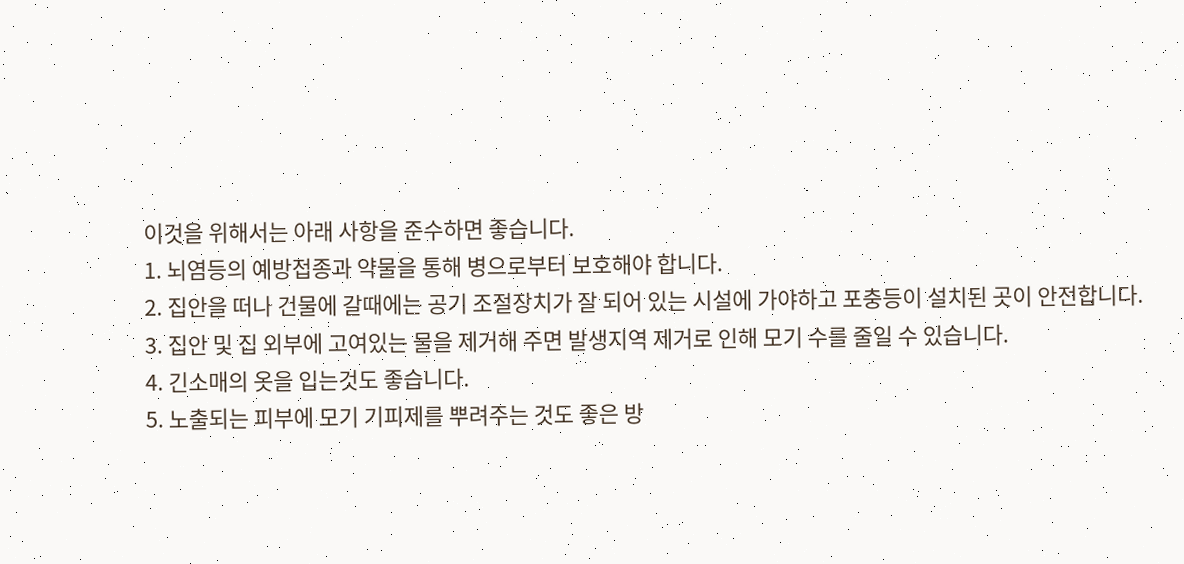이것을 위해서는 아래 사항을 준수하면 좋습니다.
1. 뇌염등의 예방접종과 약물을 통해 병으로부터 보호해야 합니다.
2. 집안을 떠나 건물에 갈때에는 공기 조절장치가 잘 되어 있는 시설에 가야하고 포충등이 설치된 곳이 안전합니다.
3. 집안 및 집 외부에 고여있는 물을 제거해 주면 발생지역 제거로 인해 모기 수를 줄일 수 있습니다.
4. 긴소매의 옷을 입는것도 좋습니다.
5. 노출되는 피부에 모기 기피제를 뿌려주는 것도 좋은 방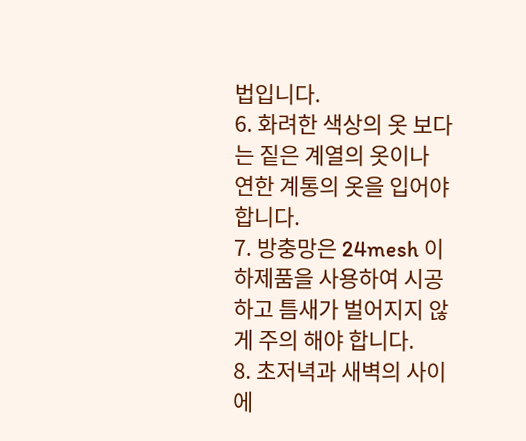법입니다.
6. 화려한 색상의 옷 보다는 짙은 계열의 옷이나 연한 계통의 옷을 입어야 합니다.
7. 방충망은 24mesh 이하제품을 사용하여 시공하고 틈새가 벌어지지 않게 주의 해야 합니다.
8. 초저녁과 새벽의 사이에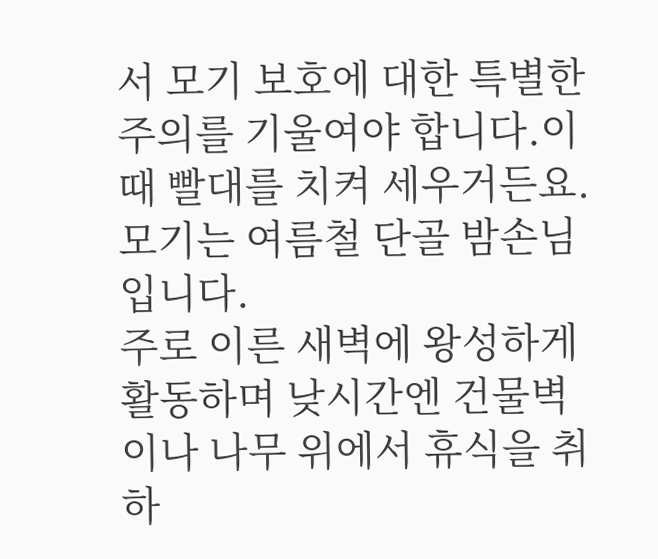서 모기 보호에 대한 특별한 주의를 기울여야 합니다.이때 빨대를 치켜 세우거든요.
모기는 여름철 단골 밤손님입니다.
주로 이른 새벽에 왕성하게 활동하며 낮시간엔 건물벽이나 나무 위에서 휴식을 취하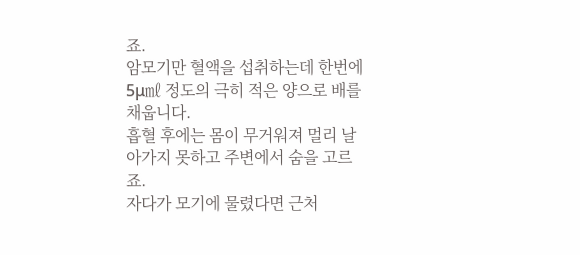죠.
암모기만 혈액을 섭취하는데 한번에 5μ㎖ 정도의 극히 적은 양으로 배를 채웁니다.
흡혈 후에는 몸이 무거워져 멀리 날아가지 못하고 주변에서 숨을 고르죠.
자다가 모기에 물렸다면 근처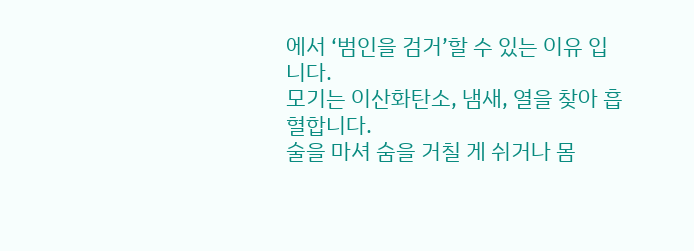에서 ‘범인을 검거’할 수 있는 이유 입니다.
모기는 이산화탄소, 냄새, 열을 찾아 흡혈합니다.
술을 마셔 숨을 거칠 게 쉬거나 몸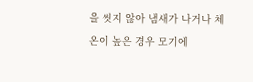을 씻지 않아 냄새가 나거나 체온이 높은 경우 모기에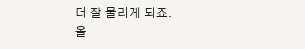더 잘 물리게 되죠.
올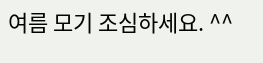여름 모기 조심하세요. ^^